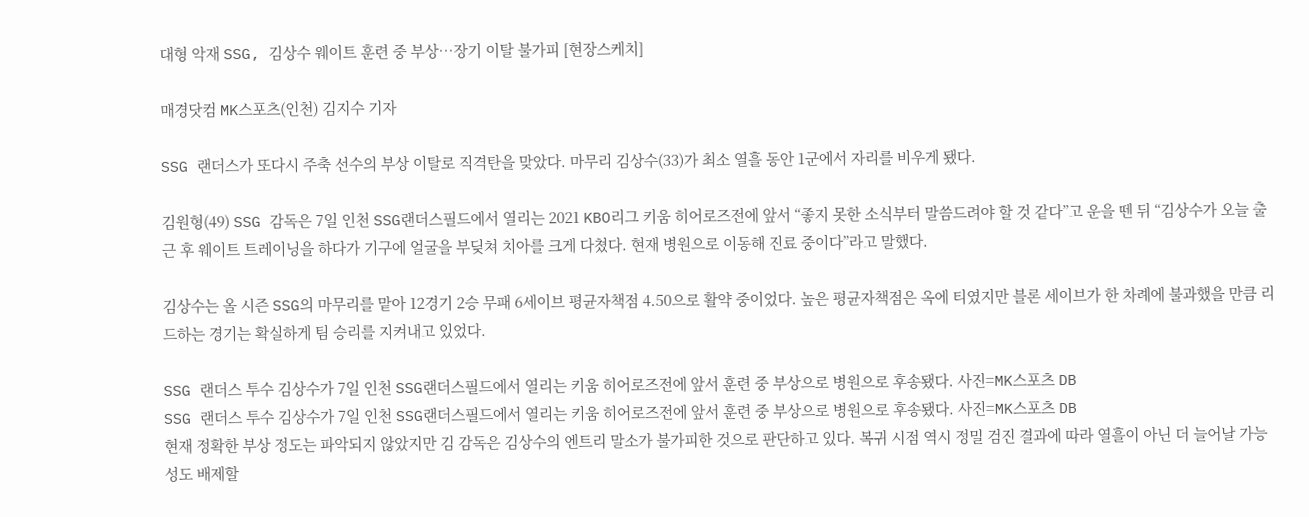대형 악재 SSG, 김상수 웨이트 훈련 중 부상…장기 이탈 불가피 [현장스케치]

매경닷컴 MK스포츠(인천) 김지수 기자

SSG 랜더스가 또다시 주축 선수의 부상 이탈로 직격탄을 맞았다. 마무리 김상수(33)가 최소 열흘 동안 1군에서 자리를 비우게 됐다.

김원형(49) SSG 감독은 7일 인천 SSG랜더스필드에서 열리는 2021 KBO리그 키움 히어로즈전에 앞서 “좋지 못한 소식부터 말씀드려야 할 것 같다”고 운을 뗀 뒤 “김상수가 오늘 출근 후 웨이트 트레이닝을 하다가 기구에 얼굴을 부딪쳐 치아를 크게 다쳤다. 현재 병원으로 이동해 진료 중이다”라고 말했다.

김상수는 올 시즌 SSG의 마무리를 맡아 12경기 2승 무패 6세이브 평균자책점 4.50으로 활약 중이었다. 높은 평균자책점은 옥에 티였지만 블론 세이브가 한 차례에 불과했을 만큼 리드하는 경기는 확실하게 팀 승리를 지켜내고 있었다.

SSG 랜더스 투수 김상수가 7일 인천 SSG랜더스필드에서 열리는 키움 히어로즈전에 앞서 훈련 중 부상으로 병원으로 후송됐다. 사진=MK스포츠 DB
SSG 랜더스 투수 김상수가 7일 인천 SSG랜더스필드에서 열리는 키움 히어로즈전에 앞서 훈련 중 부상으로 병원으로 후송됐다. 사진=MK스포츠 DB
현재 정확한 부상 정도는 파악되지 않았지만 김 감독은 김상수의 엔트리 말소가 불가피한 것으로 판단하고 있다. 복귀 시점 역시 정밀 검진 결과에 따라 열흘이 아닌 더 늘어날 가능성도 배제할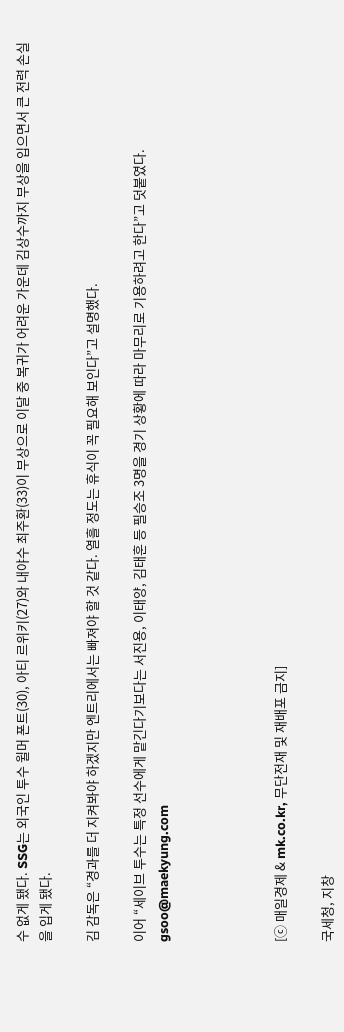수 없게 됐다. SSG는 외국인 투수 윌머 폰트(30), 아티 르위키(27)와 내야수 최주환(33)이 부상으로 이달 중 복귀가 어려운 가운데 김상수까지 부상을 입으면서 큰 전력 손실을 입게 됐다.

김 감독은 “경과를 더 지켜봐야 하겠지만 엔트리에서는 빠져야 할 것 같다. 열흘 정도는 휴식이 꼭 필요해 보인다”고 설명했다.

이어 “세이브 투수는 특정 선수에게 맡긴다기보다는 서진용, 이태양, 김태훈 등 필승조 3명을 경기 상황에 따라 마무리로 기용하려고 한다”고 덧붙였다. gsoo@maekyung.com




[ⓒ 매일경제 & mk.co.kr, 무단전재 및 재배포 금지]

국세청, 지창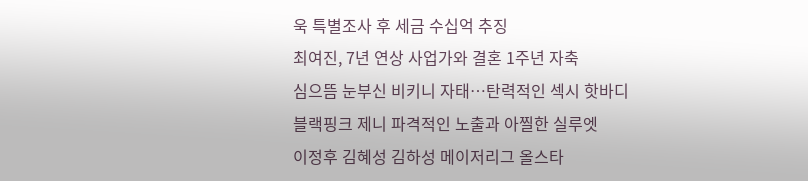욱 특별조사 후 세금 수십억 추징
최여진, 7년 연상 사업가와 결혼 1주년 자축
심으뜸 눈부신 비키니 자태…탄력적인 섹시 핫바디
블랙핑크 제니 파격적인 노출과 아찔한 실루엣
이정후 김혜성 김하성 메이저리그 올스타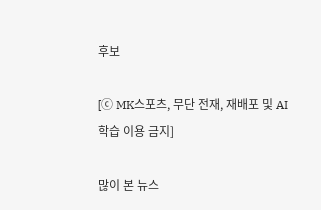후보

[ⓒ MK스포츠, 무단 전재, 재배포 및 AI학습 이용 금지]

많이 본 뉴스